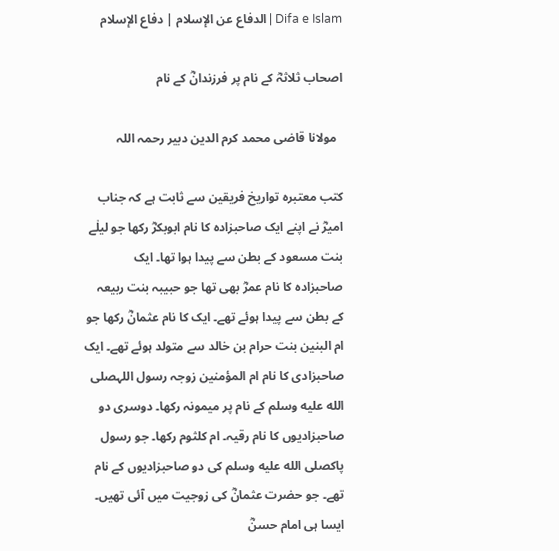Difa e Islam | الدفاع عن الإسلام | دفاع الإسلام

اصحاب ثلاثہؓ کے نام پر فرزندانؓ کے نام

  مولانا قاضی محمد کرم الدین دبیر رحمہ اللہ

کتب معتبرہ تواریخ فریقین سے ثابت ہے کہ جناب امیرؓ نے اپنے ایک صاحبزادہ کا نام ابوبکرؓ رکھا جو لیلٰے بنت مسعود کے بطن سے پیدا ہوا تھا۔ ایک صاحبزادہ کا نام عمرؓ بھی تھا جو حبیبہ بنت ربیعہ کے بطن سے پیدا ہوئے تھے۔ ایک کا نام عثمانؓ رکھا جو ام البنین بنت حرام بن خالد سے متولد ہوئے تھے۔ ایک صاحبزادی کا نام ام المؤمنین زوجہ رسول اللہصلى الله عليه وسلم کے نام پر میمونہ رکھا۔ دوسری دو صاحبزادیوں کا نام رقیہ۔ ام کلثوم رکھا۔ جو رسول پاکصلى الله عليه وسلم کی دو صاحبزادیوں کے نام تھے۔ جو حضرت عثمانؓ کی زوجیت میں آئی تھیں۔ ایسا ہی امام حسنؓ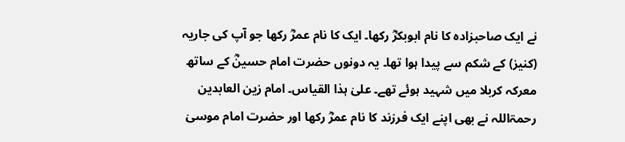نے ایک صاحبزادہ کا نام ابوبکرؓ رکھا۔ ایک کا نام عمرؓ رکھا جو آپ کی جاریہ (کنیز) کے شکم سے پیدا ہوا تھا۔ یہ دونوں حضرت امام حسینؓ کے ساتھ معرکہ کربلا میں شہید ہوئے تھے۔ علیٰ ہذا القیاس۔ امام زین العابدین رحمۃاللہ نے بھی اپنے ایک فرزند کا نام عمرؓ رکھا اور حضرت امام موسیٰ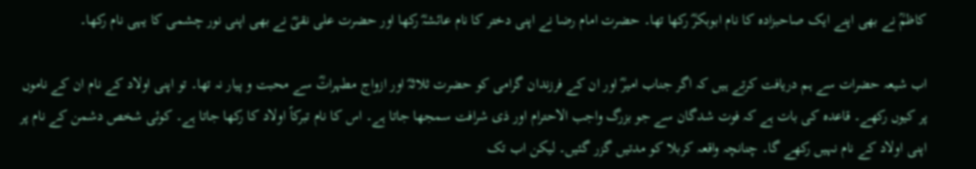کاظمؒ نے بھی اپنے ایک صاحبزادہ کا نام ابوبکرؓ رکھا تھا۔ حضرت امام رضا نے اپنی دختر کا نام عائشہؓ رکھا اور حضرت علی نقیؓ نے بھی اپنی نور چشمی کا یہی نام رکھا۔

اب شیعہ حضرات سے ہم دریافت کرتے ہیں کہ اگر جناب امیرؓ اور ان کے فرزندان گرامی کو حضرت ثلاثہؓ اور ازواج مطہراتؓ سے محبت و پیار نہ تھا۔ تو اپنی اولاد کے نام ان کے ناموں پر کیوں رکھے۔ قاعدہ کی بات ہے کہ فوت شدگان سے جو بزرگ واجب الاحترام اور ذی شرافت سمجھا جاتا ہے۔ اس کا نام تبرکاً اولاد کا رکھا جاتا ہے۔ کوئی شخص دشمن کے نام پر اپنی اولاد کے نام نہیں رکھے گا۔ چنانچہ واقعہ کربلا کو مدتیں گزر گئیں۔ لیکن اب تک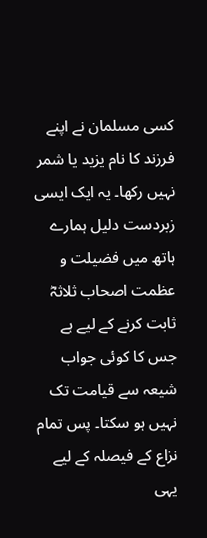کسی مسلمان نے اپنے فرزند کا نام یزید یا شمر نہیں رکھا۔ یہ ایک ایسی زبردست دلیل ہمارے ہاتھ میں فضیلت و عظمت اصحاب ثلاثہؓ ثابت کرنے کے لیے ہے جس کا کوئی جواب شیعہ سے قیامت تک نہیں ہو سکتا۔ پس تمام نزاع کے فیصلہ کے لیے یہی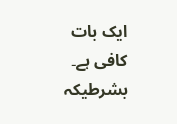ایک بات کافی ہے۔ بشرطیکہ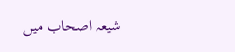شیعہ اصحاب میں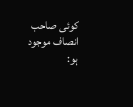کوئی صاحب انصاف موجود ہو: